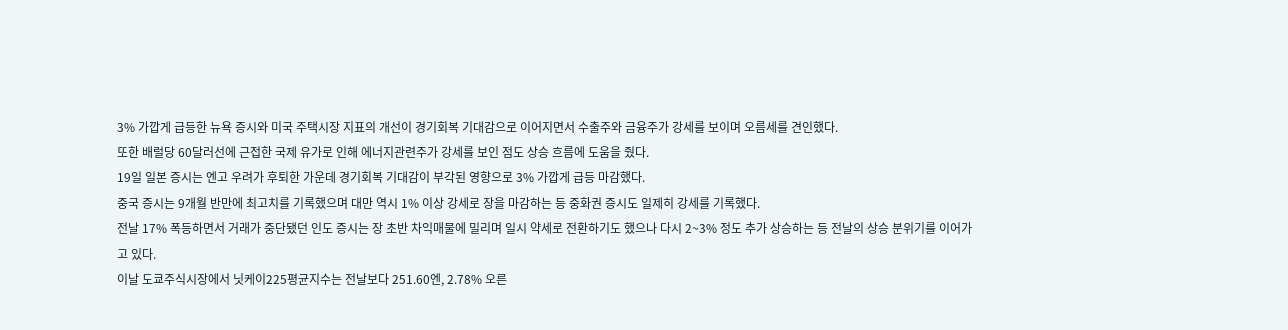3% 가깝게 급등한 뉴욕 증시와 미국 주택시장 지표의 개선이 경기회복 기대감으로 이어지면서 수출주와 금융주가 강세를 보이며 오름세를 견인했다.
또한 배럴당 60달러선에 근접한 국제 유가로 인해 에너지관련주가 강세를 보인 점도 상승 흐름에 도움을 줬다.
19일 일본 증시는 엔고 우려가 후퇴한 가운데 경기회복 기대감이 부각된 영향으로 3% 가깝게 급등 마감했다.
중국 증시는 9개월 반만에 최고치를 기록했으며 대만 역시 1% 이상 강세로 장을 마감하는 등 중화권 증시도 일제히 강세를 기록했다.
전날 17% 폭등하면서 거래가 중단됐던 인도 증시는 장 초반 차익매물에 밀리며 일시 약세로 전환하기도 했으나 다시 2~3% 정도 추가 상승하는 등 전날의 상승 분위기를 이어가고 있다.
이날 도쿄주식시장에서 닛케이225평균지수는 전날보다 251.60엔, 2.78% 오른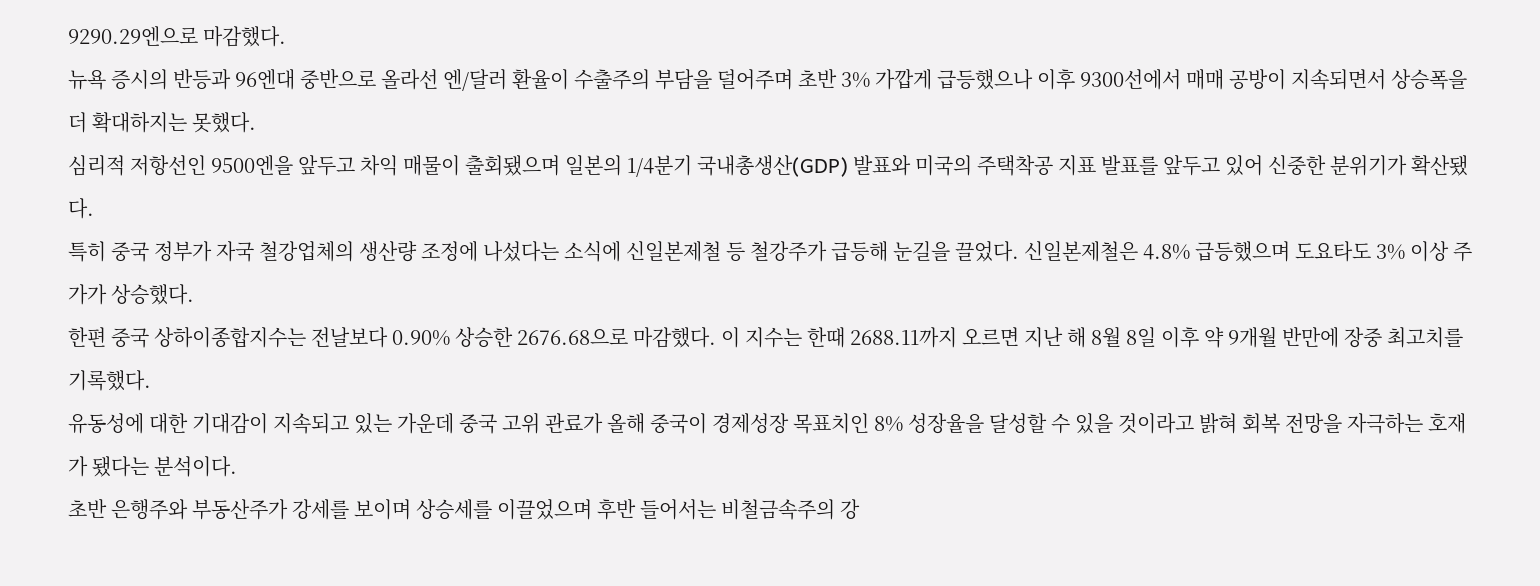9290.29엔으로 마감했다.
뉴욕 증시의 반등과 96엔대 중반으로 올라선 엔/달러 환율이 수출주의 부담을 덜어주며 초반 3% 가깝게 급등했으나 이후 9300선에서 매매 공방이 지속되면서 상승폭을 더 확대하지는 못했다.
심리적 저항선인 9500엔을 앞두고 차익 매물이 출회됐으며 일본의 1/4분기 국내총생산(GDP) 발표와 미국의 주택착공 지표 발표를 앞두고 있어 신중한 분위기가 확산됐다.
특히 중국 정부가 자국 철강업체의 생산량 조정에 나섰다는 소식에 신일본제철 등 철강주가 급등해 눈길을 끌었다. 신일본제철은 4.8% 급등했으며 도요타도 3% 이상 주가가 상승했다.
한편 중국 상하이종합지수는 전날보다 0.90% 상승한 2676.68으로 마감했다. 이 지수는 한때 2688.11까지 오르면 지난 해 8월 8일 이후 약 9개월 반만에 장중 최고치를 기록했다.
유동성에 대한 기대감이 지속되고 있는 가운데 중국 고위 관료가 올해 중국이 경제성장 목표치인 8% 성장율을 달성할 수 있을 것이라고 밝혀 회복 전망을 자극하는 호재가 됐다는 분석이다.
초반 은행주와 부동산주가 강세를 보이며 상승세를 이끌었으며 후반 들어서는 비철금속주의 강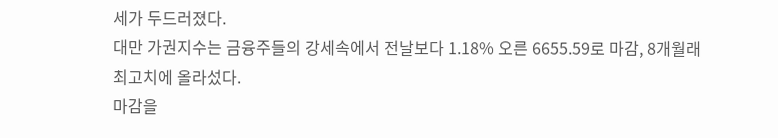세가 두드러졌다.
대만 가권지수는 금융주들의 강세속에서 전날보다 1.18% 오른 6655.59로 마감, 8개월래 최고치에 올라섰다.
마감을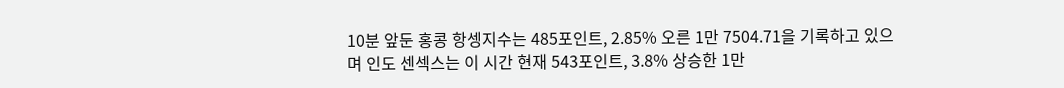10분 앞둔 홍콩 항셍지수는 485포인트, 2.85% 오른 1만 7504.71을 기록하고 있으며 인도 센섹스는 이 시간 현재 543포인트, 3.8% 상승한 1만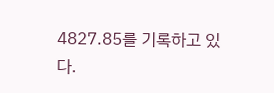4827.85를 기록하고 있다.